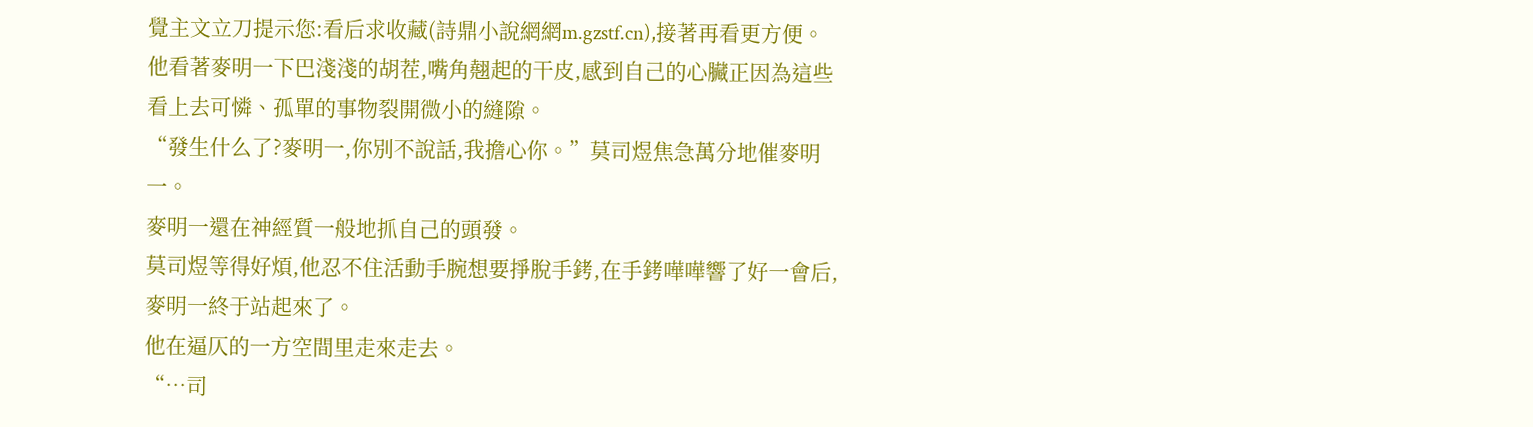覺主文立刀提示您:看后求收藏(詩鼎小說網網m.gzstf.cn),接著再看更方便。
他看著麥明一下巴淺淺的胡茬,嘴角翹起的干皮,感到自己的心臟正因為這些看上去可憐、孤單的事物裂開微小的縫隙。
“發生什么了?麥明一,你別不說話,我擔心你。”莫司煜焦急萬分地催麥明一。
麥明一還在神經質一般地抓自己的頭發。
莫司煜等得好煩,他忍不住活動手腕想要掙脫手銬,在手銬嘩嘩響了好一會后,麥明一終于站起來了。
他在逼仄的一方空間里走來走去。
“…司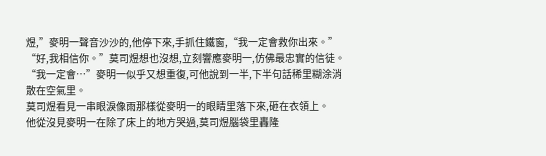煜,”麥明一聲音沙沙的,他停下來,手抓住鐵窗,“我一定會救你出來。”
“好,我相信你。”莫司煜想也沒想,立刻響應麥明一,仿佛最忠實的信徒。
“我一定會…”麥明一似乎又想重復,可他說到一半,下半句話稀里糊涂消散在空氣里。
莫司煜看見一串眼淚像雨那樣從麥明一的眼睛里落下來,砸在衣領上。
他從沒見麥明一在除了床上的地方哭過,莫司煜腦袋里轟隆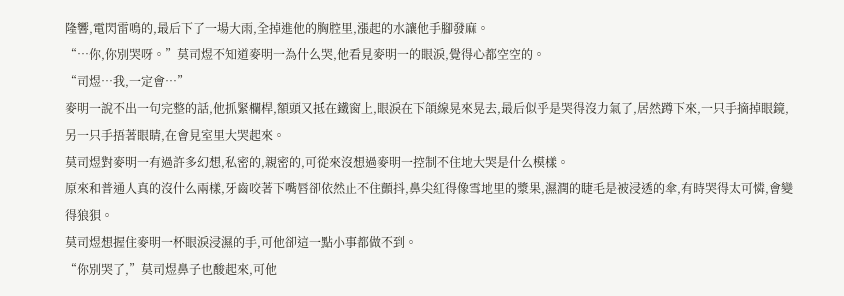隆響,電閃雷鳴的,最后下了一場大雨,全掉進他的胸腔里,漲起的水讓他手腳發麻。
“…你,你別哭呀。”莫司煜不知道麥明一為什么哭,他看見麥明一的眼淚,覺得心都空空的。
“司煜…我,一定會…”
麥明一說不出一句完整的話,他抓緊欄桿,額頭又抵在鐵窗上,眼淚在下頜線晃來晃去,最后似乎是哭得沒力氣了,居然蹲下來,一只手摘掉眼鏡,另一只手捂著眼睛,在會見室里大哭起來。
莫司煜對麥明一有過許多幻想,私密的,親密的,可從來沒想過麥明一控制不住地大哭是什么模樣。
原來和普通人真的沒什么兩樣,牙齒咬著下嘴唇卻依然止不住顫抖,鼻尖紅得像雪地里的漿果,濕潤的睫毛是被浸透的傘,有時哭得太可憐,會變得狼狽。
莫司煜想握住麥明一杯眼淚浸濕的手,可他卻這一點小事都做不到。
“你別哭了,”莫司煜鼻子也酸起來,可他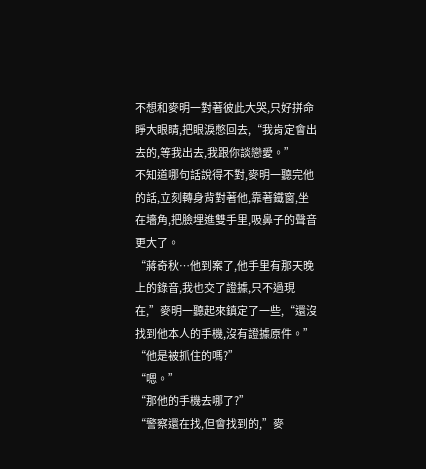不想和麥明一對著彼此大哭,只好拼命睜大眼睛,把眼淚憋回去,“我肯定會出去的,等我出去,我跟你談戀愛。”
不知道哪句話說得不對,麥明一聽完他的話,立刻轉身背對著他,靠著鐵窗,坐在墻角,把臉埋進雙手里,吸鼻子的聲音更大了。
“蔣奇秋…他到案了,他手里有那天晚上的錄音,我也交了證據,只不過現在,”麥明一聽起來鎮定了一些,“還沒找到他本人的手機,沒有證據原件。”
“他是被抓住的嗎?”
“嗯。”
“那他的手機去哪了?”
“警察還在找,但會找到的,”麥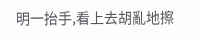明一抬手,看上去胡亂地擦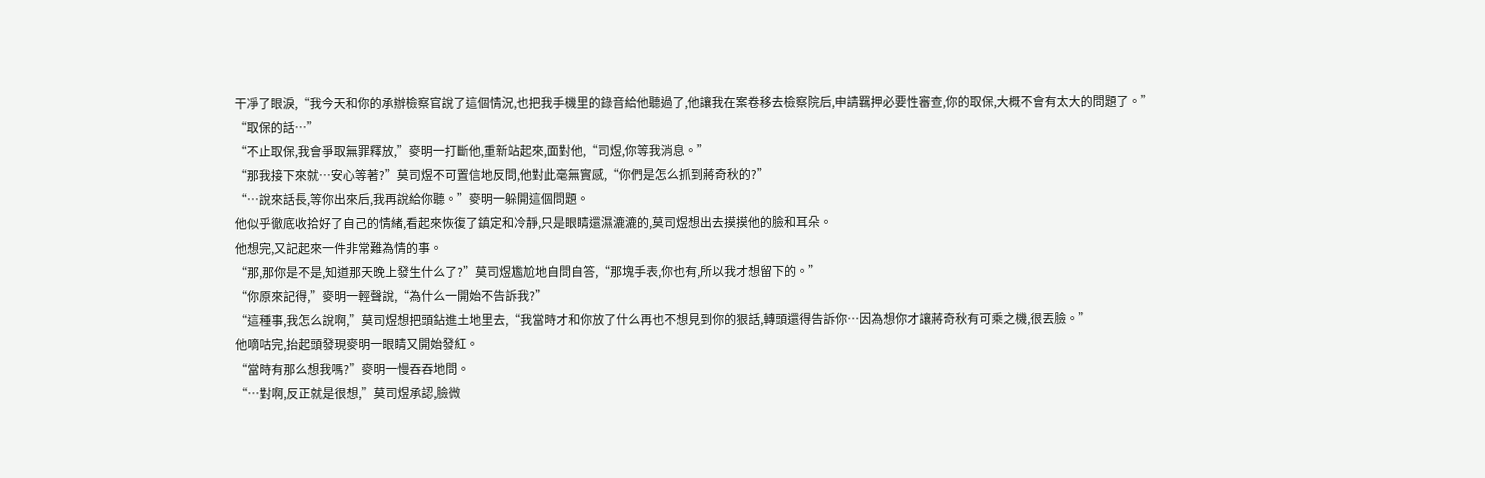干凈了眼淚,“我今天和你的承辦檢察官說了這個情況,也把我手機里的錄音給他聽過了,他讓我在案卷移去檢察院后,申請羈押必要性審查,你的取保,大概不會有太大的問題了。”
“取保的話…”
“不止取保,我會爭取無罪釋放,”麥明一打斷他,重新站起來,面對他,“司煜,你等我消息。”
“那我接下來就…安心等著?”莫司煜不可置信地反問,他對此毫無實感,“你們是怎么抓到蔣奇秋的?”
“…說來話長,等你出來后,我再說給你聽。”麥明一躲開這個問題。
他似乎徹底收拾好了自己的情緒,看起來恢復了鎮定和冷靜,只是眼睛還濕漉漉的,莫司煜想出去摸摸他的臉和耳朵。
他想完,又記起來一件非常難為情的事。
“那,那你是不是,知道那天晚上發生什么了?”莫司煜尷尬地自問自答,“那塊手表,你也有,所以我才想留下的。”
“你原來記得,”麥明一輕聲說,“為什么一開始不告訴我?”
“這種事,我怎么說啊,”莫司煜想把頭鉆進土地里去,“我當時才和你放了什么再也不想見到你的狠話,轉頭還得告訴你…因為想你才讓蔣奇秋有可乘之機,很丟臉。”
他嘀咕完,抬起頭發現麥明一眼睛又開始發紅。
“當時有那么想我嗎?”麥明一慢吞吞地問。
“…對啊,反正就是很想,”莫司煜承認,臉微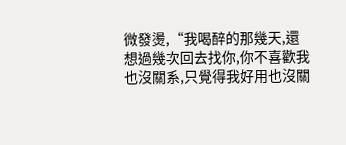微發燙,“我喝醉的那幾天,還想過幾次回去找你,你不喜歡我也沒關系,只覺得我好用也沒關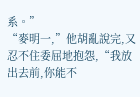系。”
“麥明一,”他胡亂說完,又忍不住委屈地抱怨,“我放出去前,你能不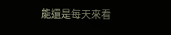能還是每天來看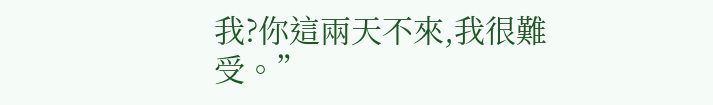我?你這兩天不來,我很難受。”